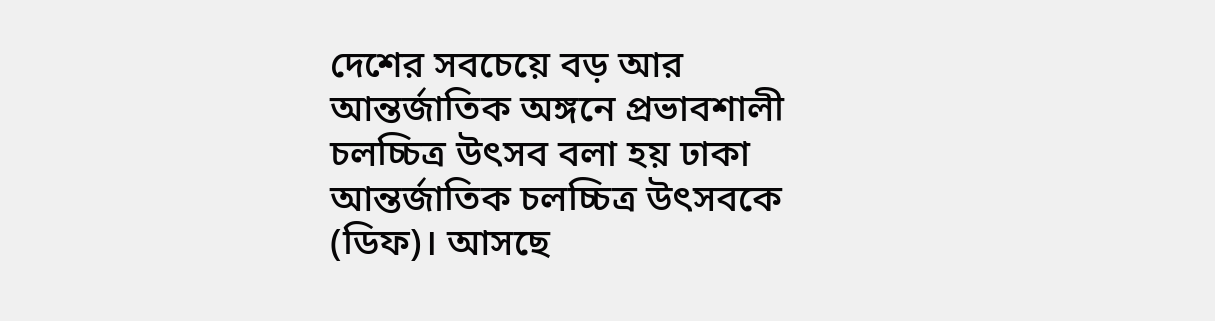দেশের সবচেয়ে বড় আর আন্তর্জাতিক অঙ্গনে প্রভাবশালী চলচ্চিত্র উৎসব বলা হয় ঢাকা আন্তর্জাতিক চলচ্চিত্র উৎসবকে (ডিফ)। আসছে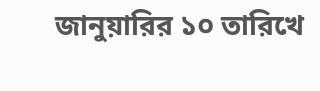জানুয়ারির ১০ তারিখে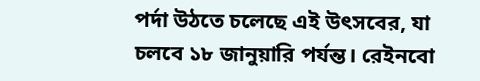পর্দা উঠতে চলেছে এই উৎসবের, যা চলবে ১৮ জানুয়ারি পর্যন্ত। রেইনবো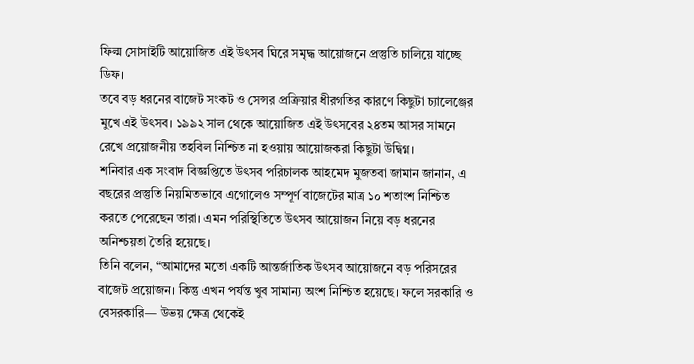ফিল্ম সোসাইটি আয়োজিত এই উৎসব ঘিরে সমৃদ্ধ আয়োজনে প্রস্তুতি চালিয়ে যাচ্ছে ডিফ।
তবে বড় ধরনের বাজেট সংকট ও সেন্সর প্রক্রিয়ার ধীরগতির কারণে কিছুটা চ্যালেঞ্জের মুখে এই উৎসব। ১৯৯২ সাল থেকে আয়োজিত এই উৎসবের ২৪তম আসর সামনে রেখে প্রয়োজনীয় তহবিল নিশ্চিত না হওয়ায় আয়োজকরা কিছুটা উদ্বিগ্ন।
শনিবার এক সংবাদ বিজ্ঞপ্তিতে উৎসব পরিচালক আহমেদ মুজতবা জামান জানান, এ বছরের প্রস্তুতি নিয়মিতভাবে এগোলেও সম্পূর্ণ বাজেটের মাত্র ১০ শতাংশ নিশ্চিত করতে পেরেছেন তারা। এমন পরিস্থিতিতে উৎসব আয়োজন নিয়ে বড় ধরনের অনিশ্চয়তা তৈরি হয়েছে।
তিনি বলেন, “আমাদের মতো একটি আন্তর্জাতিক উৎসব আয়োজনে বড় পরিসরের বাজেট প্রয়োজন। কিন্তু এখন পর্যন্ত খুব সামান্য অংশ নিশ্চিত হয়েছে। ফলে সরকারি ও বেসরকারি— উভয় ক্ষেত্র থেকেই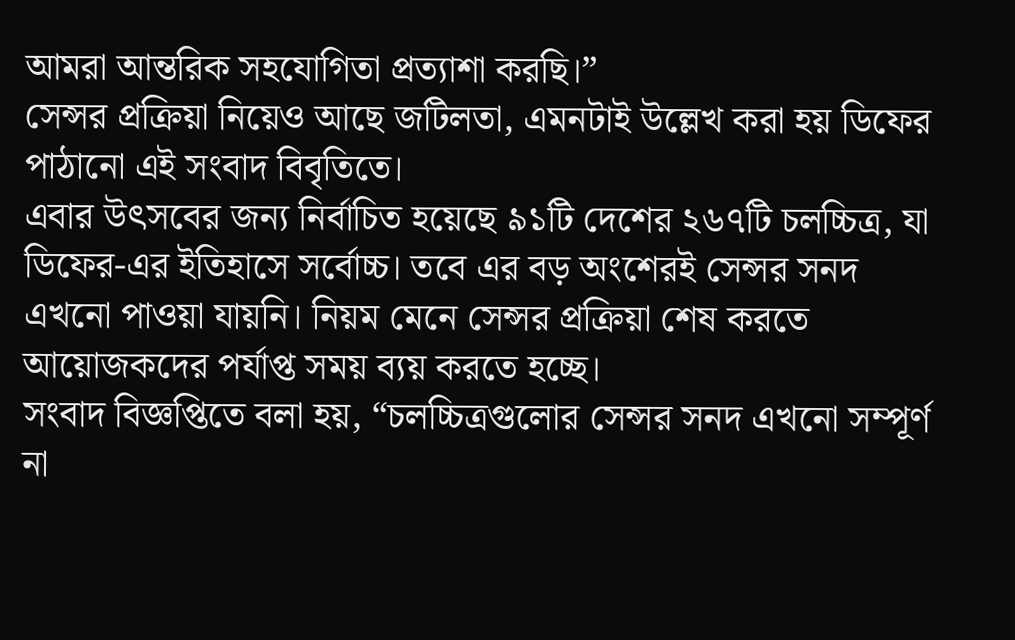আমরা আন্তরিক সহযোগিতা প্রত্যাশা করছি।”
সেন্সর প্রক্রিয়া নিয়েও আছে জটিলতা, এমনটাই উল্লেখ করা হয় ডিফের পাঠানো এই সংবাদ বিবৃতিতে।
এবার উৎসবের জন্য নির্বাচিত হয়েছে ৯১টি দেশের ২৬৭টি চলচ্চিত্র, যা ডিফের-এর ইতিহাসে সর্বোচ্চ। তবে এর বড় অংশেরই সেন্সর সনদ এখনো পাওয়া যায়নি। নিয়ম মেনে সেন্সর প্রক্রিয়া শেষ করতে আয়োজকদের পর্যাপ্ত সময় ব্যয় করতে হচ্ছে।
সংবাদ বিজ্ঞপ্তিতে বলা হয়, “চলচ্চিত্রগুলোর সেন্সর সনদ এখনো সম্পূর্ণ না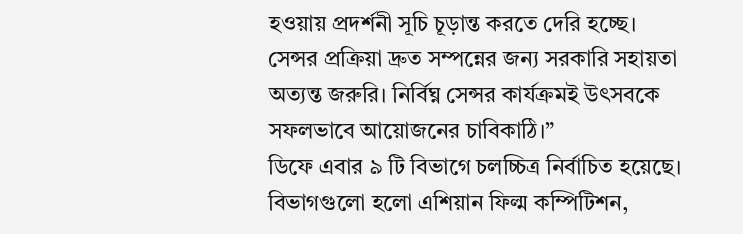হওয়ায় প্রদর্শনী সূচি চূড়ান্ত করতে দেরি হচ্ছে। সেন্সর প্রক্রিয়া দ্রুত সম্পন্নের জন্য সরকারি সহায়তা অত্যন্ত জরুরি। নির্বিঘ্ন সেন্সর কার্যক্রমই উৎসবকে সফলভাবে আয়োজনের চাবিকাঠি।”
ডিফে এবার ৯ টি বিভাগে চলচ্চিত্র নির্বাচিত হয়েছে। বিভাগগুলো হলো এশিয়ান ফিল্ম কম্পিটিশন,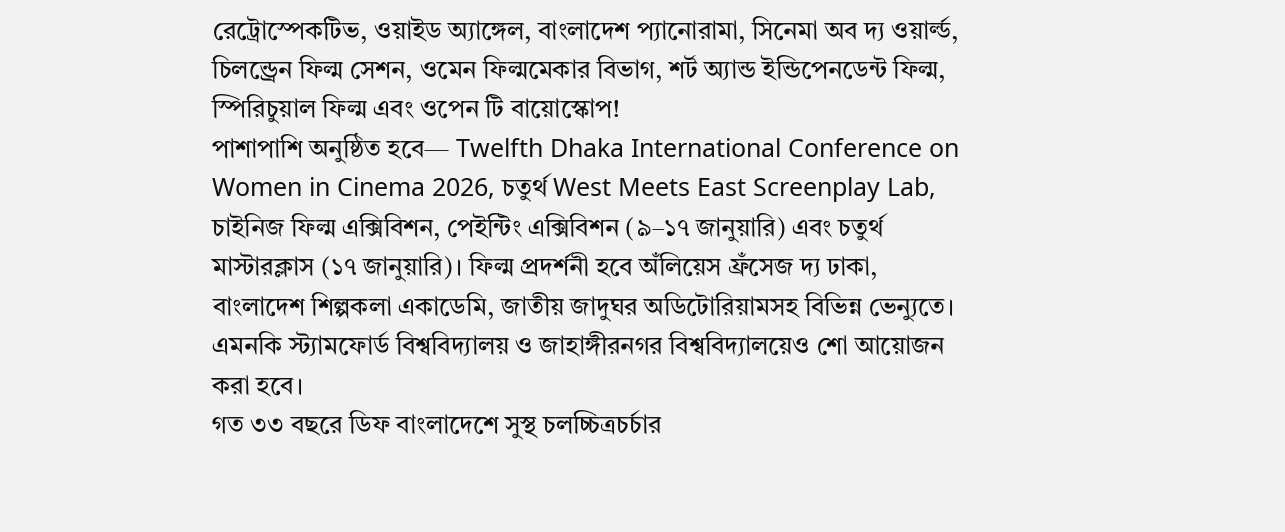রেট্রোস্পেকটিভ, ওয়াইড অ্যাঙ্গেল, বাংলাদেশ প্যানোরামা, সিনেমা অব দ্য ওয়ার্ল্ড, চিলন্ড্রেন ফিল্ম সেশন, ওমেন ফিল্মমেকার বিভাগ, শর্ট অ্যান্ড ইন্ডিপেনডেন্ট ফিল্ম, স্পিরিচুয়াল ফিল্ম এবং ওপেন টি বায়োস্কোপ!
পাশাপাশি অনুষ্ঠিত হবে— Twelfth Dhaka International Conference on Women in Cinema 2026, চতুর্থ West Meets East Screenplay Lab, চাইনিজ ফিল্ম এক্সিবিশন, পেইন্টিং এক্সিবিশন (৯–১৭ জানুয়ারি) এবং চতুর্থ মাস্টারক্লাস (১৭ জানুয়ারি)। ফিল্ম প্রদর্শনী হবে অঁলিয়েস ফ্রঁসেজ দ্য ঢাকা, বাংলাদেশ শিল্পকলা একাডেমি, জাতীয় জাদুঘর অডিটোরিয়ামসহ বিভিন্ন ভেন্যুতে। এমনকি স্ট্যামফোর্ড বিশ্ববিদ্যালয় ও জাহাঙ্গীরনগর বিশ্ববিদ্যালয়েও শো আয়োজন করা হবে।
গত ৩৩ বছরে ডিফ বাংলাদেশে সুস্থ চলচ্চিত্রচর্চার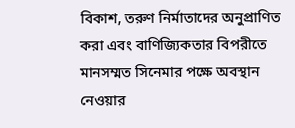বিকাশ, তরুণ নির্মাতাদের অনুপ্রাণিত করা এবং বাণিজ্যিকতার বিপরীতে মানসম্মত সিনেমার পক্ষে অবস্থান নেওয়ার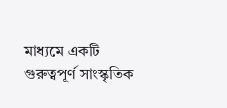মাধ্যমে একটি গুরুত্বপূর্ণ সাংস্কৃতিক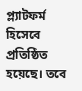প্ল্যাটফর্ম হিসেবে প্রতিষ্ঠিত হয়েছে। তবে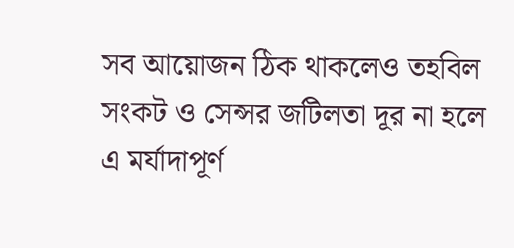সব আয়োজন ঠিক থাকলেও তহবিল সংকট ও সেন্সর জটিলতা দূর না হলে এ মর্যাদাপূর্ণ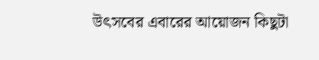উৎসবের এবারের আয়োজন কিছুটা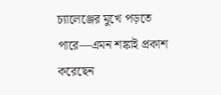চ্যালেঞ্জের মুখে পড়তে পারে—এমন শঙ্কাই প্রকাশ করেছেন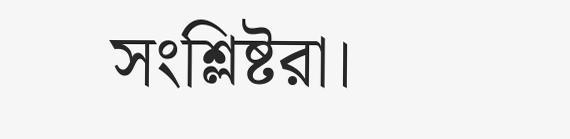সংশ্লিষ্টরা।